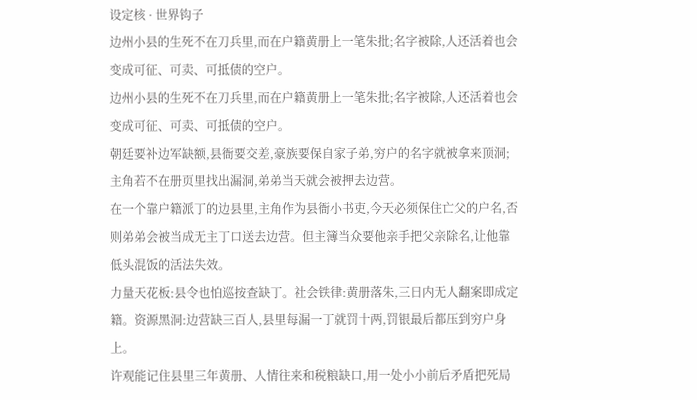设定核 · 世界钩子
边州小县的生死不在刀兵里,而在户籍黄册上一笔朱批;名字被除,人还活着也会变成可征、可卖、可抵债的空户。
边州小县的生死不在刀兵里,而在户籍黄册上一笔朱批;名字被除,人还活着也会变成可征、可卖、可抵债的空户。
朝廷要补边军缺额,县衙要交差,豪族要保自家子弟,穷户的名字就被拿来顶洞;主角若不在册页里找出漏洞,弟弟当天就会被押去边营。
在一个靠户籍派丁的边县里,主角作为县衙小书吏,今天必须保住亡父的户名,否则弟弟会被当成无主丁口送去边营。但主簿当众要他亲手把父亲除名,让他靠低头混饭的活法失效。
力量天花板:县令也怕巡按查缺丁。社会铁律:黄册落朱,三日内无人翻案即成定籍。资源黑洞:边营缺三百人,县里每漏一丁就罚十两,罚银最后都压到穷户身上。
许观能记住县里三年黄册、人情往来和税粮缺口,用一处小小前后矛盾把死局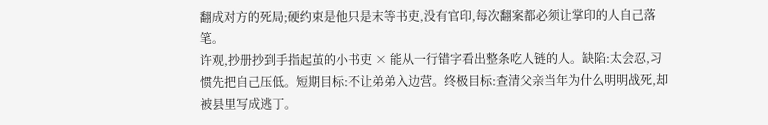翻成对方的死局;硬约束是他只是末等书吏,没有官印,每次翻案都必须让掌印的人自己落笔。
许观,抄册抄到手指起茧的小书吏 × 能从一行错字看出整条吃人链的人。缺陷:太会忍,习惯先把自己压低。短期目标:不让弟弟入边营。终极目标:查清父亲当年为什么明明战死,却被县里写成逃丁。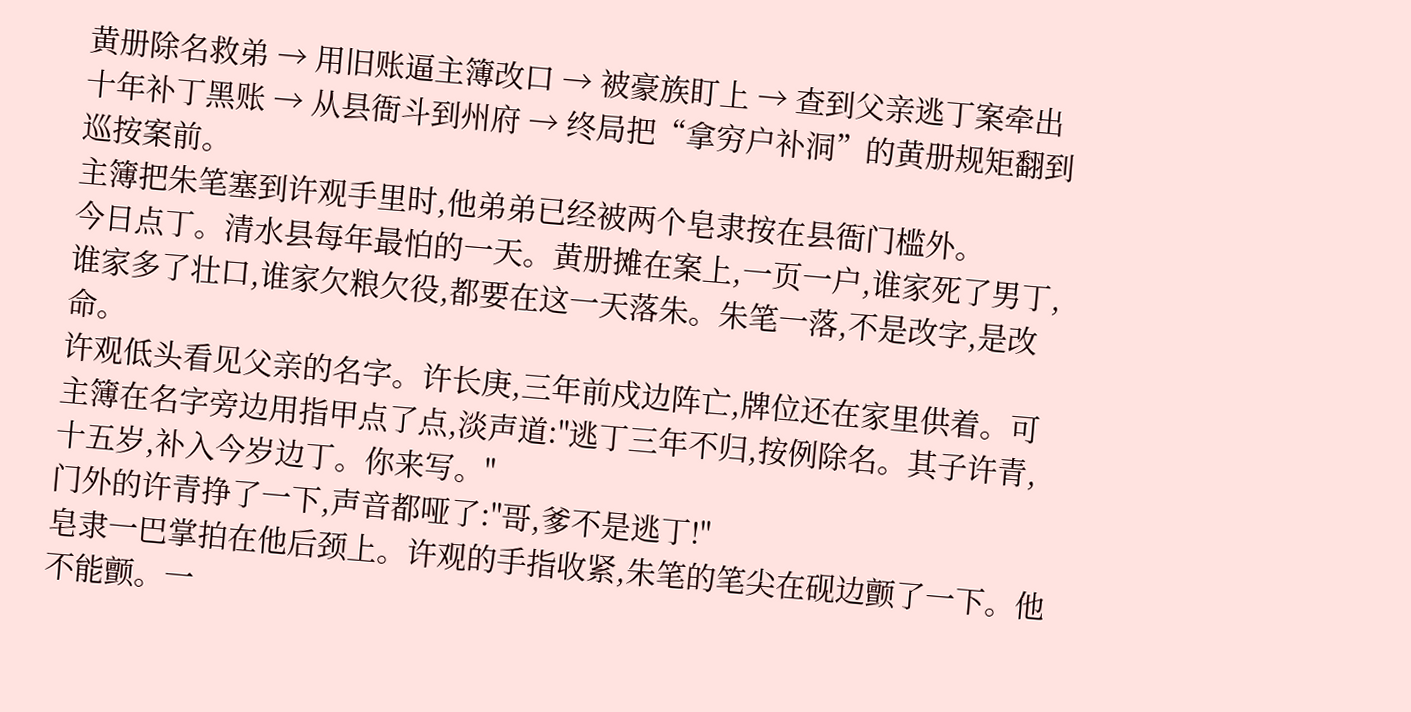黄册除名救弟 → 用旧账逼主簿改口 → 被豪族盯上 → 查到父亲逃丁案牵出十年补丁黑账 → 从县衙斗到州府 → 终局把“拿穷户补洞”的黄册规矩翻到巡按案前。
主簿把朱笔塞到许观手里时,他弟弟已经被两个皂隶按在县衙门槛外。
今日点丁。清水县每年最怕的一天。黄册摊在案上,一页一户,谁家死了男丁,谁家多了壮口,谁家欠粮欠役,都要在这一天落朱。朱笔一落,不是改字,是改命。
许观低头看见父亲的名字。许长庚,三年前戍边阵亡,牌位还在家里供着。可主簿在名字旁边用指甲点了点,淡声道:"逃丁三年不归,按例除名。其子许青,十五岁,补入今岁边丁。你来写。"
门外的许青挣了一下,声音都哑了:"哥,爹不是逃丁!"
皂隶一巴掌拍在他后颈上。许观的手指收紧,朱笔的笔尖在砚边颤了一下。他不能颤。一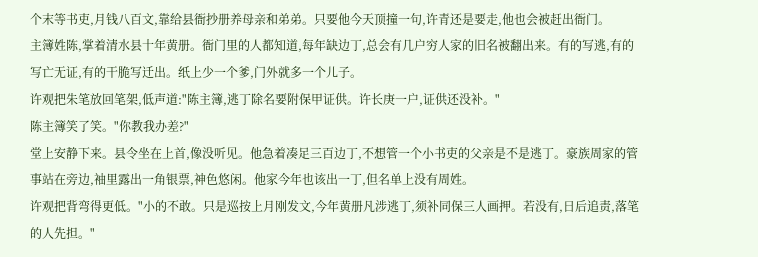个末等书吏,月钱八百文,靠给县衙抄册养母亲和弟弟。只要他今天顶撞一句,许青还是要走,他也会被赶出衙门。
主簿姓陈,掌着清水县十年黄册。衙门里的人都知道,每年缺边丁,总会有几户穷人家的旧名被翻出来。有的写逃,有的写亡无证,有的干脆写迁出。纸上少一个爹,门外就多一个儿子。
许观把朱笔放回笔架,低声道:"陈主簿,逃丁除名要附保甲证供。许长庚一户,证供还没补。"
陈主簿笑了笑。"你教我办差?"
堂上安静下来。县令坐在上首,像没听见。他急着凑足三百边丁,不想管一个小书吏的父亲是不是逃丁。豪族周家的管事站在旁边,袖里露出一角银票,神色悠闲。他家今年也该出一丁,但名单上没有周姓。
许观把背弯得更低。"小的不敢。只是巡按上月刚发文,今年黄册凡涉逃丁,须补同保三人画押。若没有,日后追责,落笔的人先担。"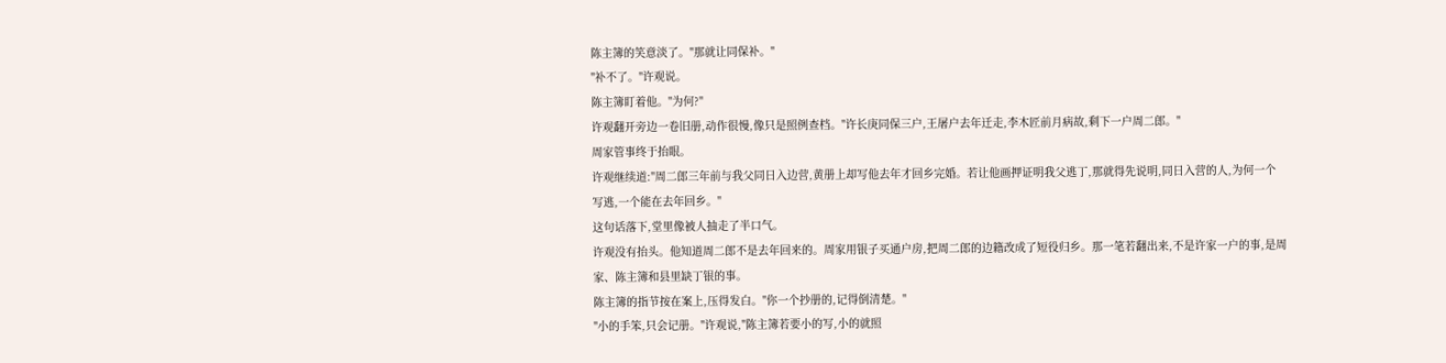陈主簿的笑意淡了。"那就让同保补。"
"补不了。"许观说。
陈主簿盯着他。"为何?"
许观翻开旁边一卷旧册,动作很慢,像只是照例查档。"许长庚同保三户,王屠户去年迁走,李木匠前月病故,剩下一户周二郎。"
周家管事终于抬眼。
许观继续道:"周二郎三年前与我父同日入边营,黄册上却写他去年才回乡完婚。若让他画押证明我父逃丁,那就得先说明,同日入营的人,为何一个写逃,一个能在去年回乡。"
这句话落下,堂里像被人抽走了半口气。
许观没有抬头。他知道周二郎不是去年回来的。周家用银子买通户房,把周二郎的边籍改成了短役归乡。那一笔若翻出来,不是许家一户的事,是周家、陈主簿和县里缺丁银的事。
陈主簿的指节按在案上,压得发白。"你一个抄册的,记得倒清楚。"
"小的手笨,只会记册。"许观说,"陈主簿若要小的写,小的就照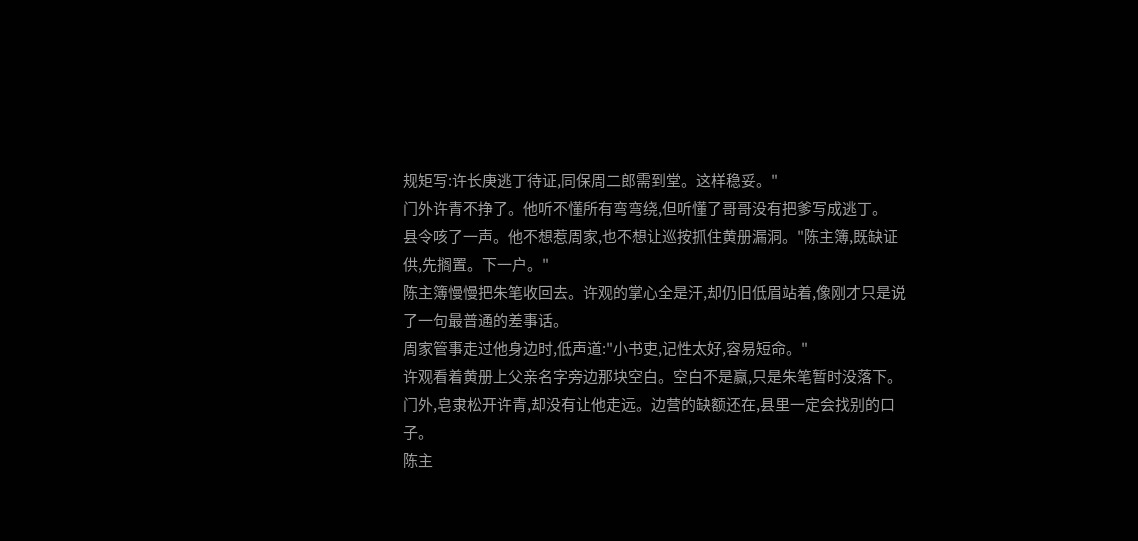规矩写:许长庚逃丁待证,同保周二郎需到堂。这样稳妥。"
门外许青不挣了。他听不懂所有弯弯绕,但听懂了哥哥没有把爹写成逃丁。
县令咳了一声。他不想惹周家,也不想让巡按抓住黄册漏洞。"陈主簿,既缺证供,先搁置。下一户。"
陈主簿慢慢把朱笔收回去。许观的掌心全是汗,却仍旧低眉站着,像刚才只是说了一句最普通的差事话。
周家管事走过他身边时,低声道:"小书吏,记性太好,容易短命。"
许观看着黄册上父亲名字旁边那块空白。空白不是赢,只是朱笔暂时没落下。门外,皂隶松开许青,却没有让他走远。边营的缺额还在,县里一定会找别的口子。
陈主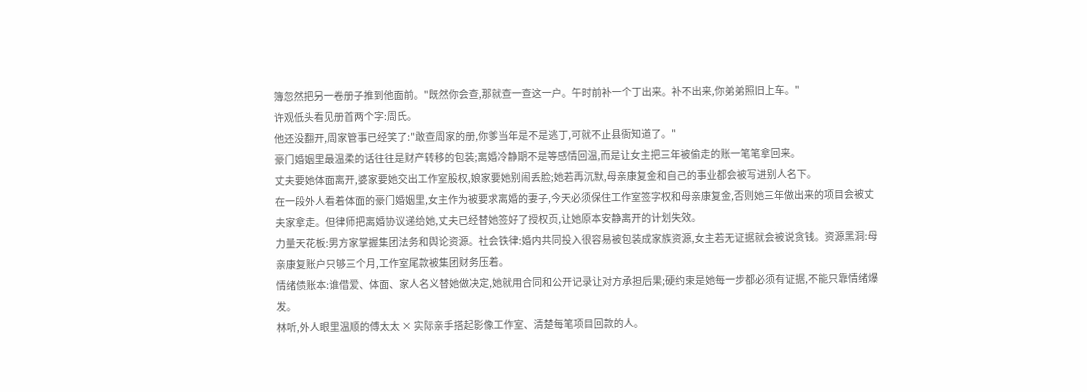簿忽然把另一卷册子推到他面前。"既然你会查,那就查一查这一户。午时前补一个丁出来。补不出来,你弟弟照旧上车。"
许观低头看见册首两个字:周氏。
他还没翻开,周家管事已经笑了:"敢查周家的册,你爹当年是不是逃丁,可就不止县衙知道了。"
豪门婚姻里最温柔的话往往是财产转移的包装;离婚冷静期不是等感情回温,而是让女主把三年被偷走的账一笔笔拿回来。
丈夫要她体面离开,婆家要她交出工作室股权,娘家要她别闹丢脸;她若再沉默,母亲康复金和自己的事业都会被写进别人名下。
在一段外人看着体面的豪门婚姻里,女主作为被要求离婚的妻子,今天必须保住工作室签字权和母亲康复金,否则她三年做出来的项目会被丈夫家拿走。但律师把离婚协议递给她,丈夫已经替她签好了授权页,让她原本安静离开的计划失效。
力量天花板:男方家掌握集团法务和舆论资源。社会铁律:婚内共同投入很容易被包装成家族资源,女主若无证据就会被说贪钱。资源黑洞:母亲康复账户只够三个月,工作室尾款被集团财务压着。
情绪债账本:谁借爱、体面、家人名义替她做决定,她就用合同和公开记录让对方承担后果;硬约束是她每一步都必须有证据,不能只靠情绪爆发。
林听,外人眼里温顺的傅太太 × 实际亲手搭起影像工作室、清楚每笔项目回款的人。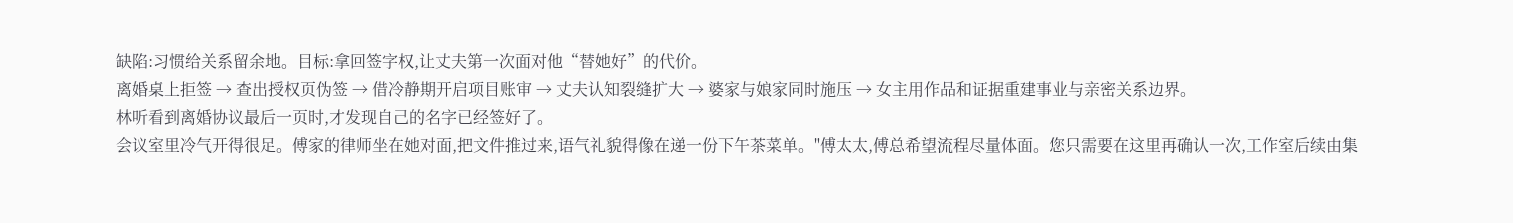缺陷:习惯给关系留余地。目标:拿回签字权,让丈夫第一次面对他“替她好”的代价。
离婚桌上拒签 → 查出授权页伪签 → 借冷静期开启项目账审 → 丈夫认知裂缝扩大 → 婆家与娘家同时施压 → 女主用作品和证据重建事业与亲密关系边界。
林听看到离婚协议最后一页时,才发现自己的名字已经签好了。
会议室里冷气开得很足。傅家的律师坐在她对面,把文件推过来,语气礼貌得像在递一份下午茶菜单。"傅太太,傅总希望流程尽量体面。您只需要在这里再确认一次,工作室后续由集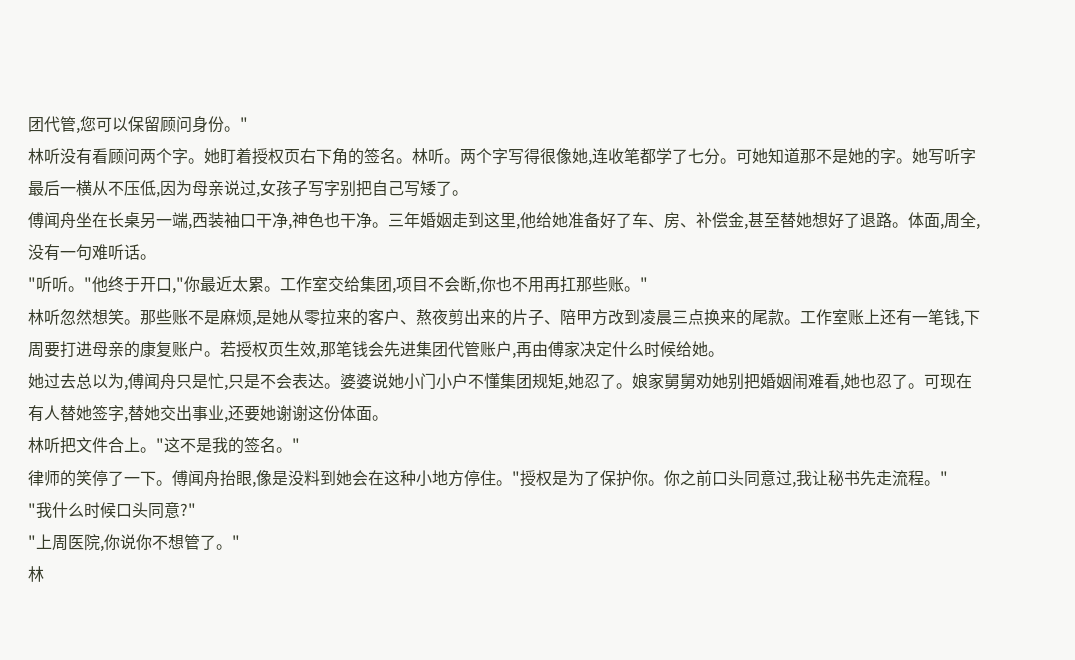团代管,您可以保留顾问身份。"
林听没有看顾问两个字。她盯着授权页右下角的签名。林听。两个字写得很像她,连收笔都学了七分。可她知道那不是她的字。她写听字最后一横从不压低,因为母亲说过,女孩子写字别把自己写矮了。
傅闻舟坐在长桌另一端,西装袖口干净,神色也干净。三年婚姻走到这里,他给她准备好了车、房、补偿金,甚至替她想好了退路。体面,周全,没有一句难听话。
"听听。"他终于开口,"你最近太累。工作室交给集团,项目不会断,你也不用再扛那些账。"
林听忽然想笑。那些账不是麻烦,是她从零拉来的客户、熬夜剪出来的片子、陪甲方改到凌晨三点换来的尾款。工作室账上还有一笔钱,下周要打进母亲的康复账户。若授权页生效,那笔钱会先进集团代管账户,再由傅家决定什么时候给她。
她过去总以为,傅闻舟只是忙,只是不会表达。婆婆说她小门小户不懂集团规矩,她忍了。娘家舅舅劝她别把婚姻闹难看,她也忍了。可现在有人替她签字,替她交出事业,还要她谢谢这份体面。
林听把文件合上。"这不是我的签名。"
律师的笑停了一下。傅闻舟抬眼,像是没料到她会在这种小地方停住。"授权是为了保护你。你之前口头同意过,我让秘书先走流程。"
"我什么时候口头同意?"
"上周医院,你说你不想管了。"
林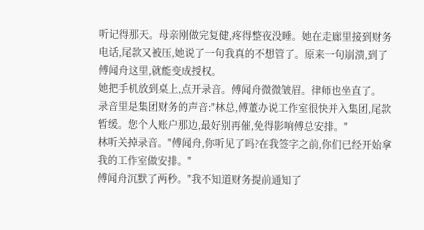听记得那天。母亲刚做完复健,疼得整夜没睡。她在走廊里接到财务电话,尾款又被压,她说了一句我真的不想管了。原来一句崩溃,到了傅闻舟这里,就能变成授权。
她把手机放到桌上,点开录音。傅闻舟微微皱眉。律师也坐直了。
录音里是集团财务的声音:"林总,傅董办说工作室很快并入集团,尾款暂缓。您个人账户那边,最好别再催,免得影响傅总安排。"
林听关掉录音。"傅闻舟,你听见了吗?在我签字之前,你们已经开始拿我的工作室做安排。"
傅闻舟沉默了两秒。"我不知道财务提前通知了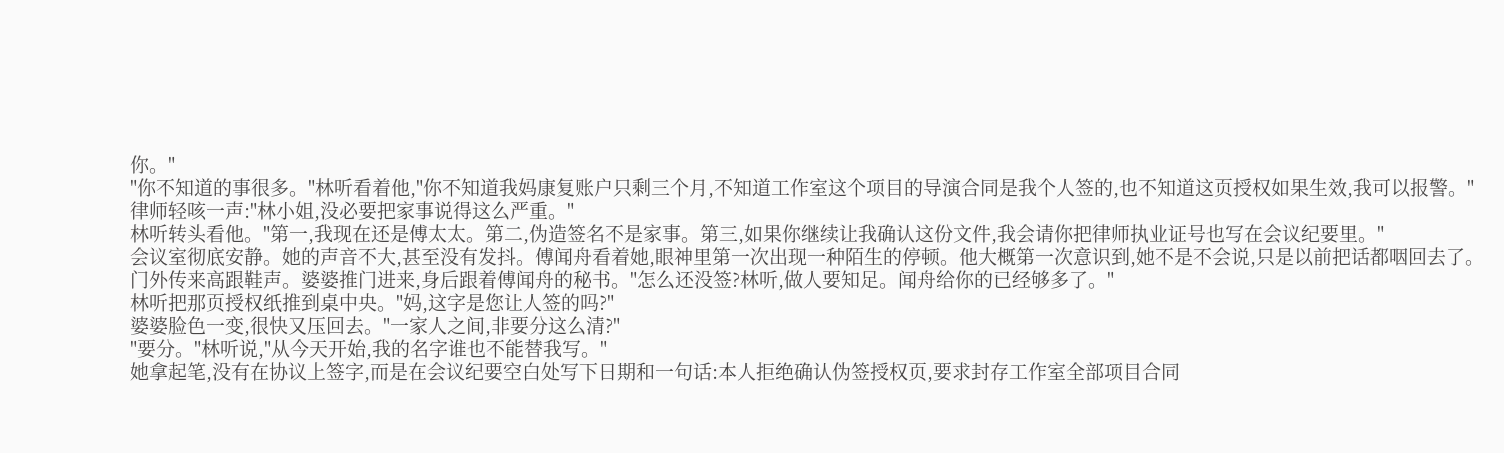你。"
"你不知道的事很多。"林听看着他,"你不知道我妈康复账户只剩三个月,不知道工作室这个项目的导演合同是我个人签的,也不知道这页授权如果生效,我可以报警。"
律师轻咳一声:"林小姐,没必要把家事说得这么严重。"
林听转头看他。"第一,我现在还是傅太太。第二,伪造签名不是家事。第三,如果你继续让我确认这份文件,我会请你把律师执业证号也写在会议纪要里。"
会议室彻底安静。她的声音不大,甚至没有发抖。傅闻舟看着她,眼神里第一次出现一种陌生的停顿。他大概第一次意识到,她不是不会说,只是以前把话都咽回去了。
门外传来高跟鞋声。婆婆推门进来,身后跟着傅闻舟的秘书。"怎么还没签?林听,做人要知足。闻舟给你的已经够多了。"
林听把那页授权纸推到桌中央。"妈,这字是您让人签的吗?"
婆婆脸色一变,很快又压回去。"一家人之间,非要分这么清?"
"要分。"林听说,"从今天开始,我的名字谁也不能替我写。"
她拿起笔,没有在协议上签字,而是在会议纪要空白处写下日期和一句话:本人拒绝确认伪签授权页,要求封存工作室全部项目合同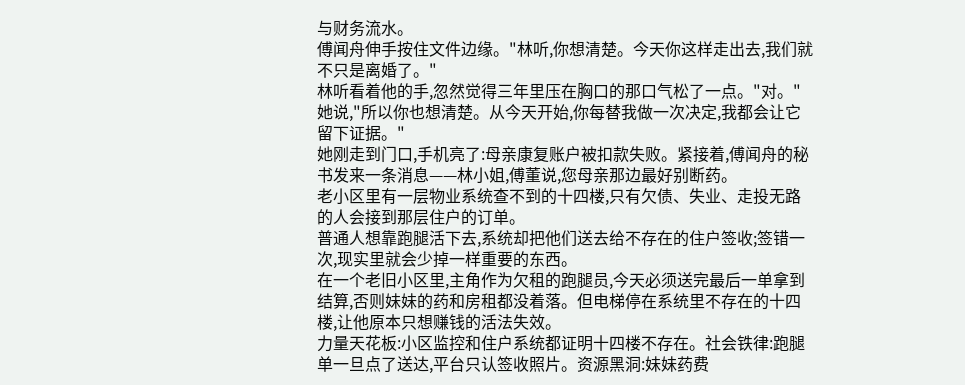与财务流水。
傅闻舟伸手按住文件边缘。"林听,你想清楚。今天你这样走出去,我们就不只是离婚了。"
林听看着他的手,忽然觉得三年里压在胸口的那口气松了一点。"对。"她说,"所以你也想清楚。从今天开始,你每替我做一次决定,我都会让它留下证据。"
她刚走到门口,手机亮了:母亲康复账户被扣款失败。紧接着,傅闻舟的秘书发来一条消息——林小姐,傅董说,您母亲那边最好别断药。
老小区里有一层物业系统查不到的十四楼,只有欠债、失业、走投无路的人会接到那层住户的订单。
普通人想靠跑腿活下去,系统却把他们送去给不存在的住户签收;签错一次,现实里就会少掉一样重要的东西。
在一个老旧小区里,主角作为欠租的跑腿员,今天必须送完最后一单拿到结算,否则妹妹的药和房租都没着落。但电梯停在系统里不存在的十四楼,让他原本只想赚钱的活法失效。
力量天花板:小区监控和住户系统都证明十四楼不存在。社会铁律:跑腿单一旦点了送达,平台只认签收照片。资源黑洞:妹妹药费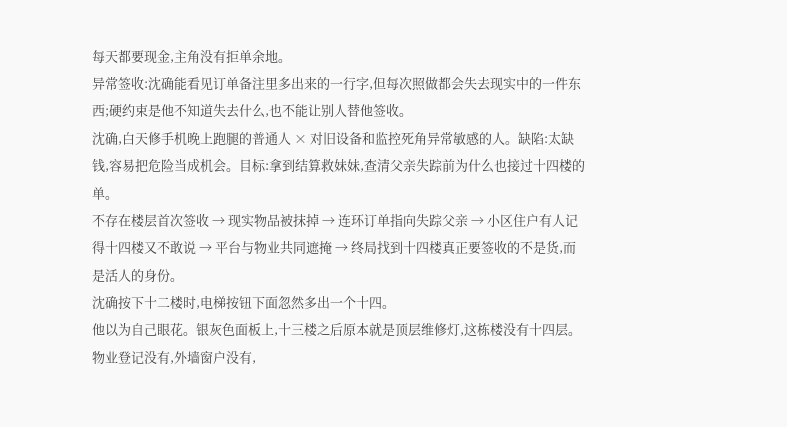每天都要现金,主角没有拒单余地。
异常签收:沈确能看见订单备注里多出来的一行字,但每次照做都会失去现实中的一件东西;硬约束是他不知道失去什么,也不能让别人替他签收。
沈确,白天修手机晚上跑腿的普通人 × 对旧设备和监控死角异常敏感的人。缺陷:太缺钱,容易把危险当成机会。目标:拿到结算救妹妹,查清父亲失踪前为什么也接过十四楼的单。
不存在楼层首次签收 → 现实物品被抹掉 → 连环订单指向失踪父亲 → 小区住户有人记得十四楼又不敢说 → 平台与物业共同遮掩 → 终局找到十四楼真正要签收的不是货,而是活人的身份。
沈确按下十二楼时,电梯按钮下面忽然多出一个十四。
他以为自己眼花。银灰色面板上,十三楼之后原本就是顶层维修灯,这栋楼没有十四层。物业登记没有,外墙窗户没有,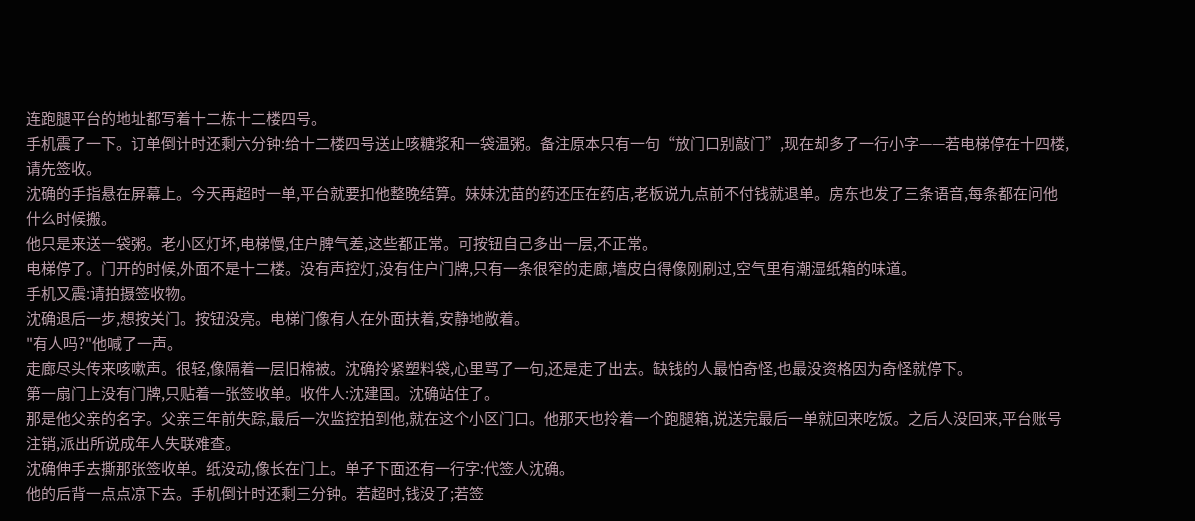连跑腿平台的地址都写着十二栋十二楼四号。
手机震了一下。订单倒计时还剩六分钟:给十二楼四号送止咳糖浆和一袋温粥。备注原本只有一句“放门口别敲门”,现在却多了一行小字——若电梯停在十四楼,请先签收。
沈确的手指悬在屏幕上。今天再超时一单,平台就要扣他整晚结算。妹妹沈苗的药还压在药店,老板说九点前不付钱就退单。房东也发了三条语音,每条都在问他什么时候搬。
他只是来送一袋粥。老小区灯坏,电梯慢,住户脾气差,这些都正常。可按钮自己多出一层,不正常。
电梯停了。门开的时候,外面不是十二楼。没有声控灯,没有住户门牌,只有一条很窄的走廊,墙皮白得像刚刷过,空气里有潮湿纸箱的味道。
手机又震:请拍摄签收物。
沈确退后一步,想按关门。按钮没亮。电梯门像有人在外面扶着,安静地敞着。
"有人吗?"他喊了一声。
走廊尽头传来咳嗽声。很轻,像隔着一层旧棉被。沈确拎紧塑料袋,心里骂了一句,还是走了出去。缺钱的人最怕奇怪,也最没资格因为奇怪就停下。
第一扇门上没有门牌,只贴着一张签收单。收件人:沈建国。沈确站住了。
那是他父亲的名字。父亲三年前失踪,最后一次监控拍到他,就在这个小区门口。他那天也拎着一个跑腿箱,说送完最后一单就回来吃饭。之后人没回来,平台账号注销,派出所说成年人失联难查。
沈确伸手去撕那张签收单。纸没动,像长在门上。单子下面还有一行字:代签人沈确。
他的后背一点点凉下去。手机倒计时还剩三分钟。若超时,钱没了;若签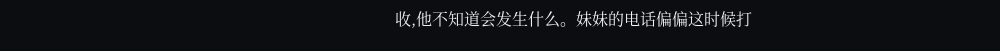收,他不知道会发生什么。妹妹的电话偏偏这时候打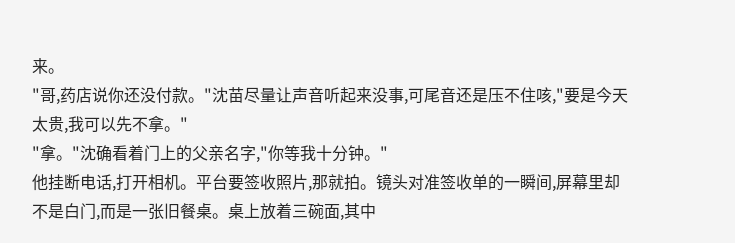来。
"哥,药店说你还没付款。"沈苗尽量让声音听起来没事,可尾音还是压不住咳,"要是今天太贵,我可以先不拿。"
"拿。"沈确看着门上的父亲名字,"你等我十分钟。"
他挂断电话,打开相机。平台要签收照片,那就拍。镜头对准签收单的一瞬间,屏幕里却不是白门,而是一张旧餐桌。桌上放着三碗面,其中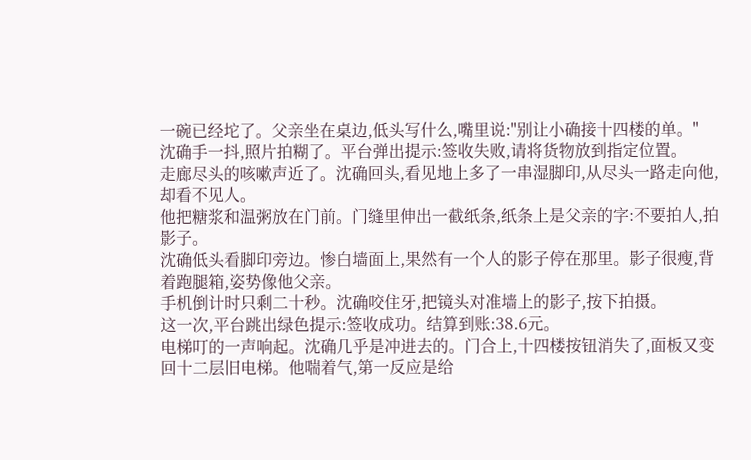一碗已经坨了。父亲坐在桌边,低头写什么,嘴里说:"别让小确接十四楼的单。"
沈确手一抖,照片拍糊了。平台弹出提示:签收失败,请将货物放到指定位置。
走廊尽头的咳嗽声近了。沈确回头,看见地上多了一串湿脚印,从尽头一路走向他,却看不见人。
他把糖浆和温粥放在门前。门缝里伸出一截纸条,纸条上是父亲的字:不要拍人,拍影子。
沈确低头看脚印旁边。惨白墙面上,果然有一个人的影子停在那里。影子很瘦,背着跑腿箱,姿势像他父亲。
手机倒计时只剩二十秒。沈确咬住牙,把镜头对准墙上的影子,按下拍摄。
这一次,平台跳出绿色提示:签收成功。结算到账:38.6元。
电梯叮的一声响起。沈确几乎是冲进去的。门合上,十四楼按钮消失了,面板又变回十二层旧电梯。他喘着气,第一反应是给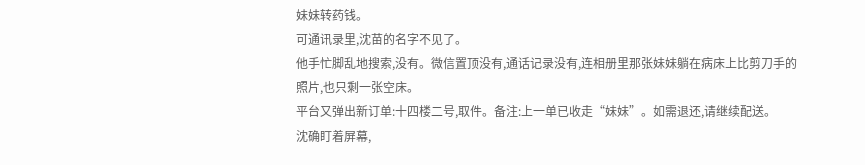妹妹转药钱。
可通讯录里,沈苗的名字不见了。
他手忙脚乱地搜索,没有。微信置顶没有,通话记录没有,连相册里那张妹妹躺在病床上比剪刀手的照片,也只剩一张空床。
平台又弹出新订单:十四楼二号,取件。备注:上一单已收走“妹妹”。如需退还,请继续配送。
沈确盯着屏幕,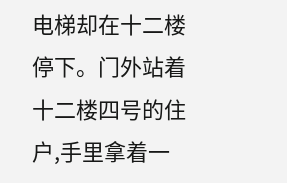电梯却在十二楼停下。门外站着十二楼四号的住户,手里拿着一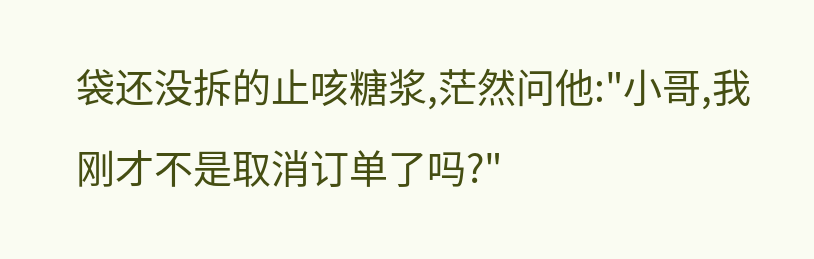袋还没拆的止咳糖浆,茫然问他:"小哥,我刚才不是取消订单了吗?"